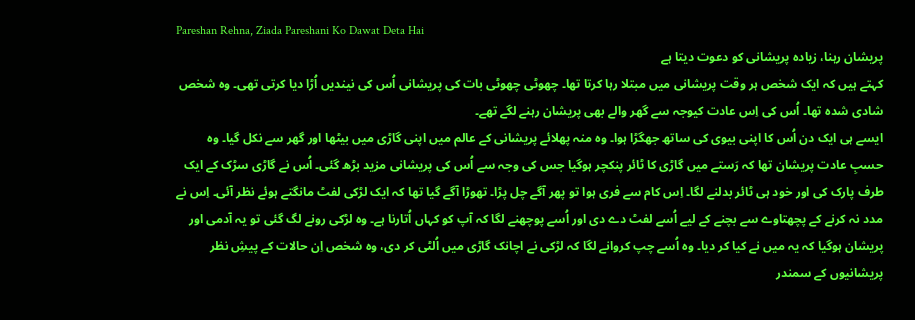Pareshan Rehna, Ziada Pareshani Ko Dawat Deta Hai
پریشان رہنا، زیادہ پریشانی کو دعوت دیتا ہے
کہتے ہیں کہ ایک شخص ہر وقت پریشانی میں مبتلا رہا کرتا تھا۔ چھوٹی چھوٹی بات کی پریشانی اُس کی نیندیں اُڑا دیا کرتی تھی۔ وہ شخص شادی شدہ تھا۔ اُس کی اِس عادت کیوجہ سے گھر والے بھی پریشان رہنے لگے تھے۔
ایسے ہی ایک دن اُس کا اپنی بیوی کی ساتھ جھگڑا ہوا۔ وہ منہ پھلائے پریشانی کے عالم میں اپنی گاڑی میں بیٹھا اور گھر سے نکل گیا۔ وہ حسبِ عادت پریشان تھا کہ رَستے میں گاڑی کا ٹائر پنکچر ہوگیا جس کی وجہ سے اُس کی پریشانی مزید بڑھ گئی۔ اُس نے گاڑی سڑک کے ایک طرف پارک کی اور خود ہی ٹائر بدلنے لگا۔ اِس کام سے فری ہوا تو پھر آگے چل پڑا۔ تھوڑا آگے گیا تھا کہ ایک لڑکی لفٹ مانگتے ہوئے نظر آئی۔ اِس نے مدد نہ کرنے کے پچھتاوے سے بچنے کے لیے اُسے لفٹ دے دی اور اُسے پوچھنے لگا کہ آپ کو کہاں اُتارنا ہے۔ وہ لڑکی رونے لگ گئی تو یہ آدمی اور پریشان ہوگیا کہ یہ میں نے کیا کر دیا۔ وہ اُسے چپ کروانے لگا کہ لڑکی نے اچانک گاڑی میں اُلٹی کر دی، وہ شخص اِن حالات کے پیشِ نظر پریشانیوں کے سمندر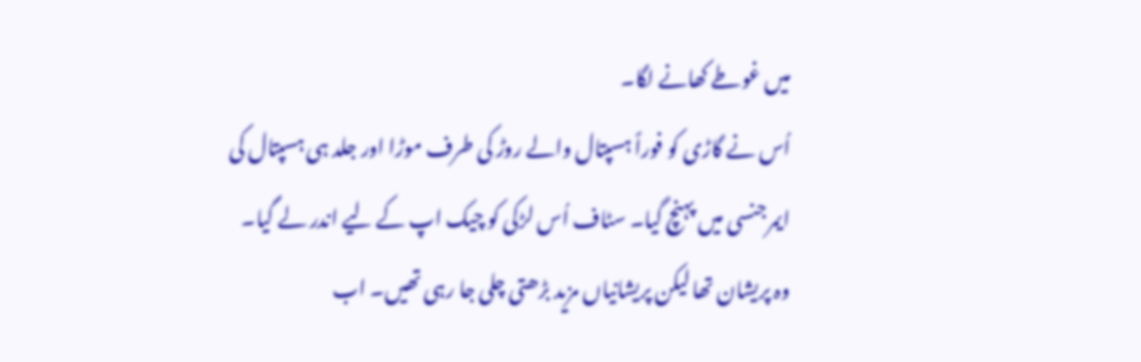میں غوطے کھانے لگا۔
اُس نے گاڑی کو فوراً ہسپتال والے روڑ کی طرف موڑا اور جلد ہی ہسپتال کی ایمرجنسی میں پہنچ گیا۔ سٹاف اُس لڑکی کو چیک اپ کے لیے اندر لے گیا۔
وہ پریشان تھا لیکن پریشانیاں مزید بڑھتی چلی جا رہی تھیں۔ اب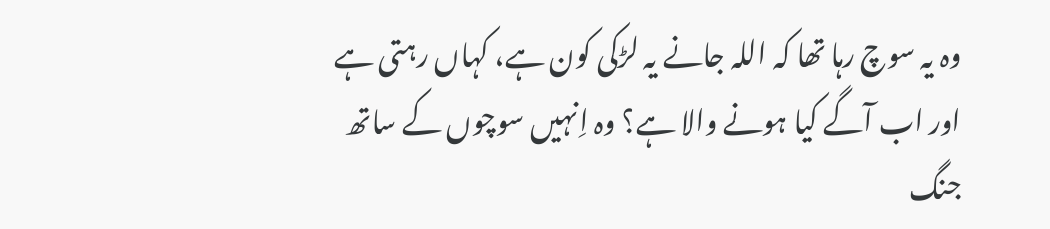وہ یہ سوچ رہا تھا کہ اللہ جانے یہ لڑکی کون ہے، کہاں رہتی ہے اور اب آگے کیا ہونے والا ہے؟ وہ اِنہیں سوچوں کے ساتھ جنگ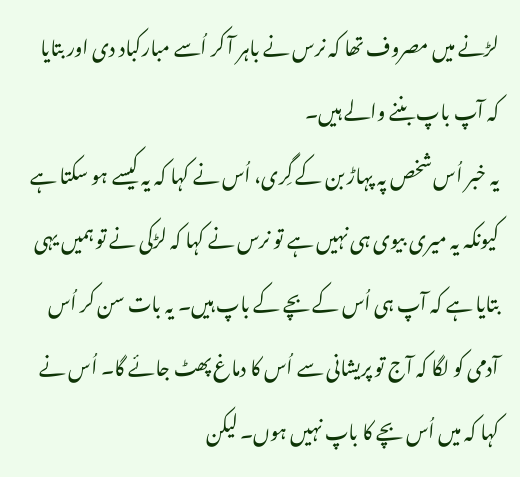لڑنے میں مصروف تھا کہ نرس نے باہر آ کر اُسے مبارکباد دی اور بتایا کہ آپ باپ بننے والے ہیں۔
یہ خبر اُس شخص پہ پہاڑ بن کے گِری، اُس نے کہا کہ یہ کیسے ہو سکتا ہے کیونکہ یہ میری بیوی ہی نہیں ہے تو نرس نے کہا کہ لڑکی نے تو ہمیں یہی بتایا ہے کہ آپ ہی اُس کے بچے کے باپ ہیں۔ یہ بات سن کر اُس آدمی کو لگا کہ آج تو پریشانی سے اُس کا دماغ پھٹ جائے گا۔ اُس نے کہا کہ میں اُس بچے کا باپ نہیں ہوں۔ لیکن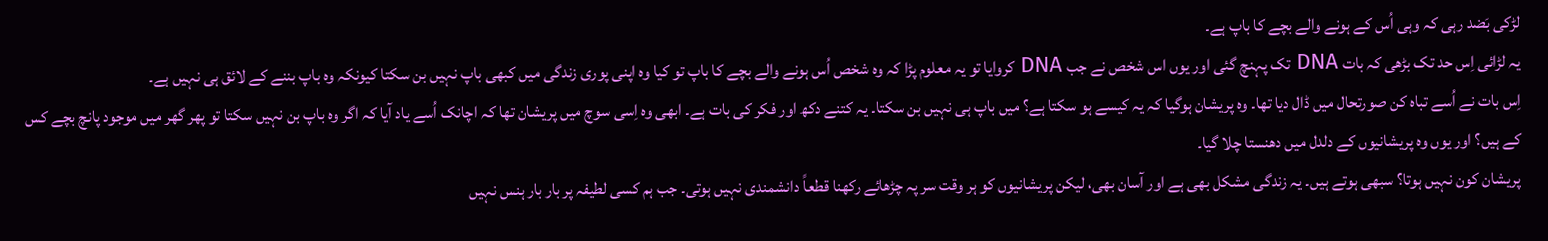لڑکی بَضد رہی کہ وہی اُس کے ہونے والے بچے کا باپ ہے۔
یہ لڑائی اِس حد تک بڑھی کہ بات DNA تک پہنچ گئی اور یوں اس شخص نے جب DNA کروایا تو یہ معلوم پڑا کہ وہ شخص اُس ہونے والے بچے کا باپ تو کیا وہ اپنی پوری زندگی میں کبھی باپ نہیں بن سکتا کیونکہ وہ باپ بننے کے لائق ہی نہیں ہے۔
اِس بات نے اُسے تباہ کن صورتحال میں ڈال دیا تھا۔ وہ پریشان ہوگیا کہ یہ کیسے ہو سکتا ہے؟ میں باپ ہی نہیں بن سکتا۔ یہ کتنے دکھ اور فکر کی بات ہے۔ ابھی وہ اِسی سوچ میں پریشان تھا کہ اچانک اُسے یاد آیا کہ اگر وہ باپ بن نہیں سکتا تو پھر گھر میں موجود پانچ بچے کس کے ہیں؟ اور یوں وہ پریشانیوں کے دلدل میں دھنستا چلا گیا۔
پریشان کون نہیں ہوتا؟ سبھی ہوتے ہیں۔ یہ زندگی مشکل بھی ہے اور آسان بھی، لیکن پریشانیوں کو ہر وقت سر پہ چڑھائے رکھنا قطعاً دانشمندی نہیں ہوتی۔ جب ہم کسی لطیفہ پر بار بار ہنس نہیں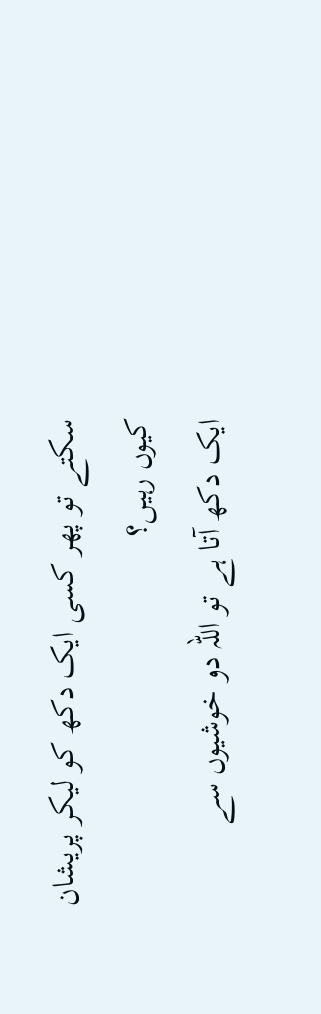سکتے تو پھر کسی ایک دکھ کو لیکر پریشان کیوں رہیں؟
ایک دکھ آتا ہے تو اللہ دو خوشیوں سے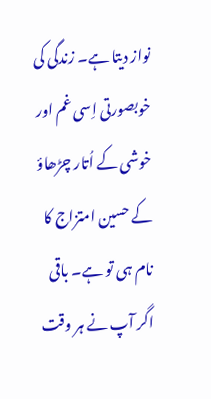نواز دیتا ہے۔ زندگی کی خوبصورتی اِسی غم اور خوشی کے اُتار چڑھاؤ کے حسین امتزاج کا نام ہی تو ہے۔ باقی اگر آپ نے ہر وقت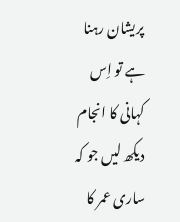پریشان رہنا ہے تو اِس کہانی کا انجام دیکھ لیں جو کہ ساری عمر کا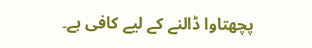پچھتاوا ڈالنے کے لیے کافی ہے۔